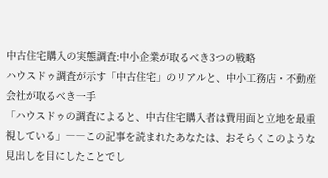中古住宅購入の実態調査:中小企業が取るべき3つの戦略
ハウスドゥ調査が示す「中古住宅」のリアルと、中小工務店・不動産会社が取るべき一手
「ハウスドゥの調査によると、中古住宅購入者は費用面と立地を最重視している」――この記事を読まれたあなたは、おそらくこのような見出しを目にしたことでし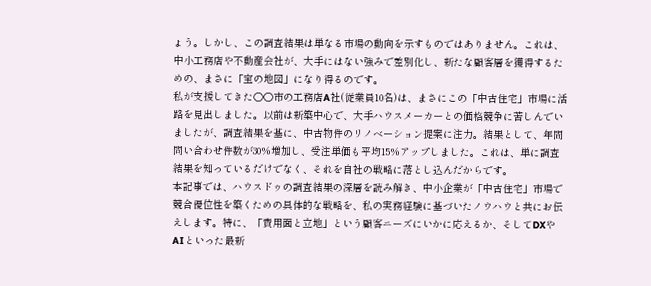ょう。しかし、この調査結果は単なる市場の動向を示すものではありません。これは、中小工務店や不動産会社が、大手にはない強みで差別化し、新たな顧客層を獲得するための、まさに「宝の地図」になり得るのです。
私が支援してきた○○市の工務店A社(従業員10名)は、まさにこの「中古住宅」市場に活路を見出しました。以前は新築中心で、大手ハウスメーカーとの価格競争に苦しんでいましたが、調査結果を基に、中古物件のリノベーション提案に注力。結果として、年間問い合わせ件数が30%増加し、受注単価も平均15%アップしました。これは、単に調査結果を知っているだけでなく、それを自社の戦略に落とし込んだからです。
本記事では、ハウスドゥの調査結果の深層を読み解き、中小企業が「中古住宅」市場で競合優位性を築くための具体的な戦略を、私の実務経験に基づいたノウハウと共にお伝えします。特に、「費用面と立地」という顧客ニーズにいかに応えるか、そしてDXやAIといった最新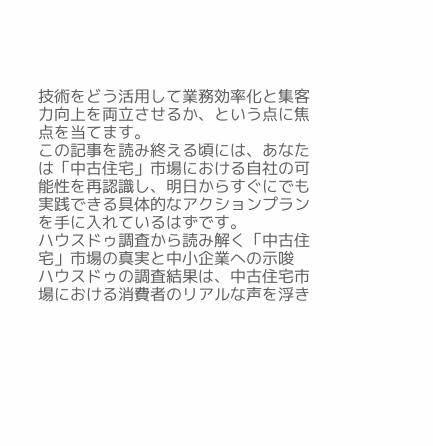技術をどう活用して業務効率化と集客力向上を両立させるか、という点に焦点を当てます。
この記事を読み終える頃には、あなたは「中古住宅」市場における自社の可能性を再認識し、明日からすぐにでも実践できる具体的なアクションプランを手に入れているはずです。
ハウスドゥ調査から読み解く「中古住宅」市場の真実と中小企業への示唆
ハウスドゥの調査結果は、中古住宅市場における消費者のリアルな声を浮き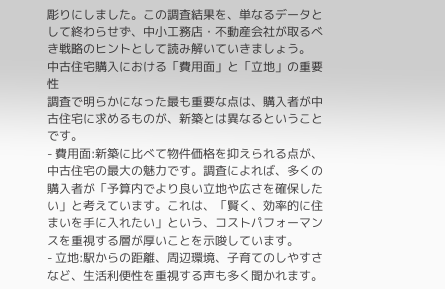彫りにしました。この調査結果を、単なるデータとして終わらせず、中小工務店・不動産会社が取るべき戦略のヒントとして読み解いていきましょう。
中古住宅購入における「費用面」と「立地」の重要性
調査で明らかになった最も重要な点は、購入者が中古住宅に求めるものが、新築とは異なるということです。
- 費用面:新築に比べて物件価格を抑えられる点が、中古住宅の最大の魅力です。調査によれば、多くの購入者が「予算内でより良い立地や広さを確保したい」と考えています。これは、「賢く、効率的に住まいを手に入れたい」という、コストパフォーマンスを重視する層が厚いことを示唆しています。
- 立地:駅からの距離、周辺環境、子育てのしやすさなど、生活利便性を重視する声も多く聞かれます。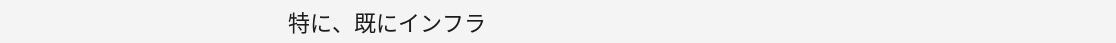特に、既にインフラ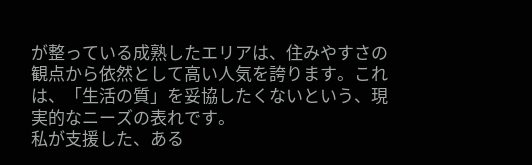が整っている成熟したエリアは、住みやすさの観点から依然として高い人気を誇ります。これは、「生活の質」を妥協したくないという、現実的なニーズの表れです。
私が支援した、ある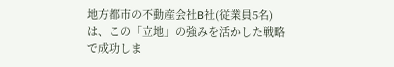地方都市の不動産会社B社(従業員5名)は、この「立地」の強みを活かした戦略で成功しま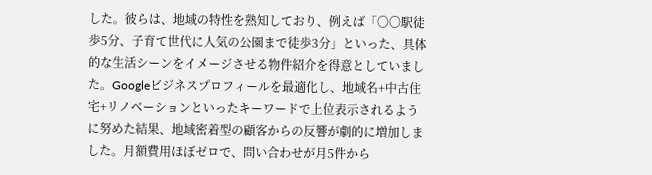した。彼らは、地域の特性を熟知しており、例えば「〇〇駅徒歩5分、子育て世代に人気の公園まで徒歩3分」といった、具体的な生活シーンをイメージさせる物件紹介を得意としていました。Googleビジネスプロフィールを最適化し、地域名+中古住宅+リノベーションといったキーワードで上位表示されるように努めた結果、地域密着型の顧客からの反響が劇的に増加しました。月額費用ほぼゼロで、問い合わせが月5件から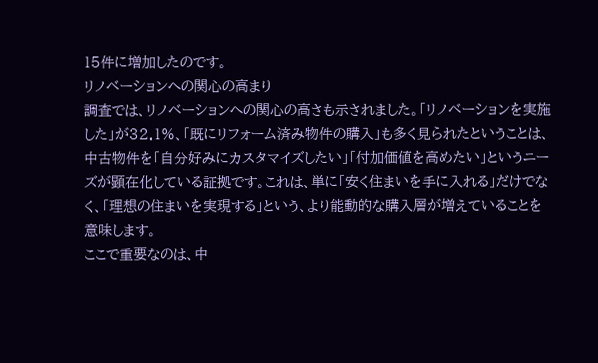15件に増加したのです。
リノベーションへの関心の高まり
調査では、リノベーションへの関心の高さも示されました。「リノベーションを実施した」が32.1%、「既にリフォーム済み物件の購入」も多く見られたということは、中古物件を「自分好みにカスタマイズしたい」「付加価値を高めたい」というニーズが顕在化している証拠です。これは、単に「安く住まいを手に入れる」だけでなく、「理想の住まいを実現する」という、より能動的な購入層が増えていることを意味します。
ここで重要なのは、中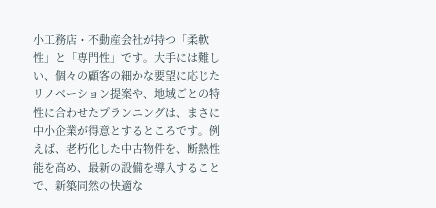小工務店・不動産会社が持つ「柔軟性」と「専門性」です。大手には難しい、個々の顧客の細かな要望に応じたリノベーション提案や、地域ごとの特性に合わせたプランニングは、まさに中小企業が得意とするところです。例えば、老朽化した中古物件を、断熱性能を高め、最新の設備を導入することで、新築同然の快適な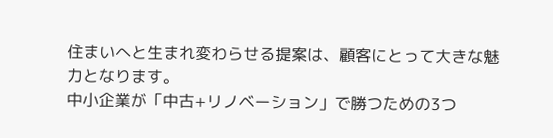住まいへと生まれ変わらせる提案は、顧客にとって大きな魅力となります。
中小企業が「中古+リノベーション」で勝つための3つ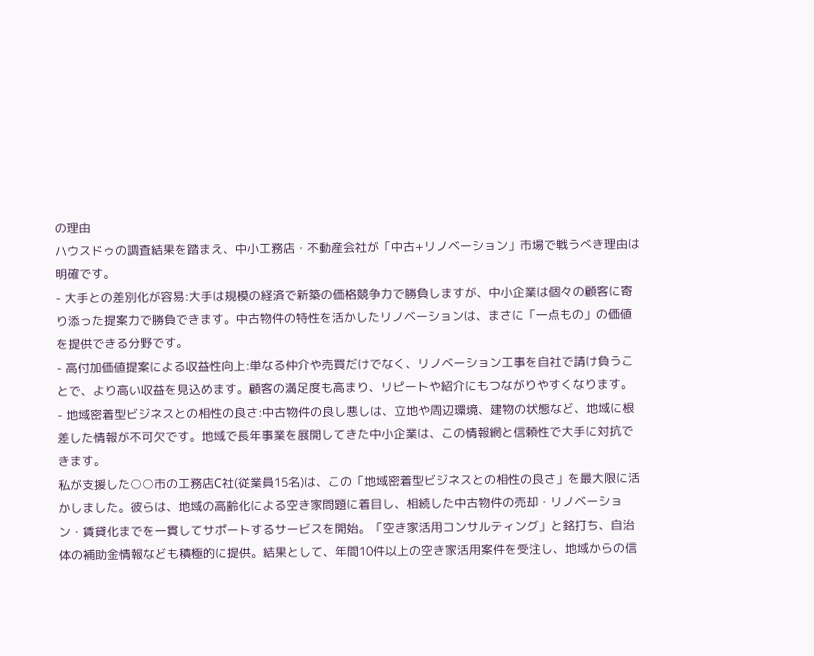の理由
ハウスドゥの調査結果を踏まえ、中小工務店・不動産会社が「中古+リノベーション」市場で戦うべき理由は明確です。
- 大手との差別化が容易:大手は規模の経済で新築の価格競争力で勝負しますが、中小企業は個々の顧客に寄り添った提案力で勝負できます。中古物件の特性を活かしたリノベーションは、まさに「一点もの」の価値を提供できる分野です。
- 高付加価値提案による収益性向上:単なる仲介や売買だけでなく、リノベーション工事を自社で請け負うことで、より高い収益を見込めます。顧客の満足度も高まり、リピートや紹介にもつながりやすくなります。
- 地域密着型ビジネスとの相性の良さ:中古物件の良し悪しは、立地や周辺環境、建物の状態など、地域に根差した情報が不可欠です。地域で長年事業を展開してきた中小企業は、この情報網と信頼性で大手に対抗できます。
私が支援した○○市の工務店C社(従業員15名)は、この「地域密着型ビジネスとの相性の良さ」を最大限に活かしました。彼らは、地域の高齢化による空き家問題に着目し、相続した中古物件の売却・リノベーション・賃貸化までを一貫してサポートするサービスを開始。「空き家活用コンサルティング」と銘打ち、自治体の補助金情報なども積極的に提供。結果として、年間10件以上の空き家活用案件を受注し、地域からの信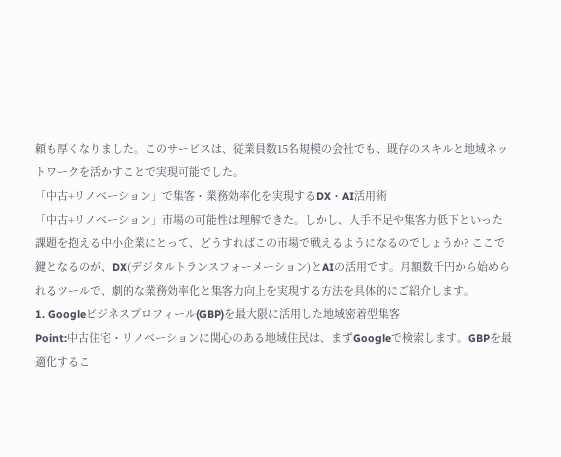頼も厚くなりました。このサービスは、従業員数15名規模の会社でも、既存のスキルと地域ネットワークを活かすことで実現可能でした。
「中古+リノベーション」で集客・業務効率化を実現するDX・AI活用術
「中古+リノベーション」市場の可能性は理解できた。しかし、人手不足や集客力低下といった課題を抱える中小企業にとって、どうすればこの市場で戦えるようになるのでしょうか? ここで鍵となるのが、DX(デジタルトランスフォーメーション)とAIの活用です。月額数千円から始められるツールで、劇的な業務効率化と集客力向上を実現する方法を具体的にご紹介します。
1. Googleビジネスプロフィール(GBP)を最大限に活用した地域密着型集客
Point:中古住宅・リノベーションに関心のある地域住民は、まずGoogleで検索します。GBPを最適化するこ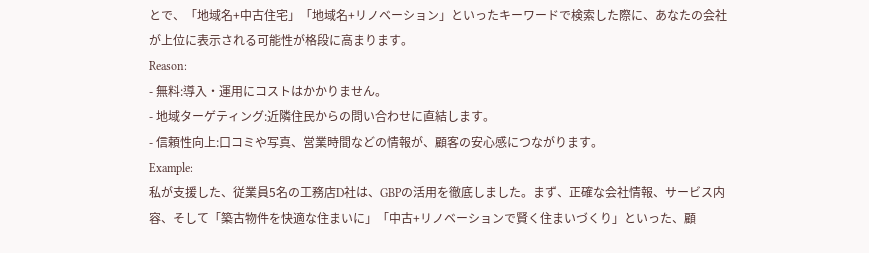とで、「地域名+中古住宅」「地域名+リノベーション」といったキーワードで検索した際に、あなたの会社が上位に表示される可能性が格段に高まります。
Reason:
- 無料:導入・運用にコストはかかりません。
- 地域ターゲティング:近隣住民からの問い合わせに直結します。
- 信頼性向上:口コミや写真、営業時間などの情報が、顧客の安心感につながります。
Example:
私が支援した、従業員5名の工務店D社は、GBPの活用を徹底しました。まず、正確な会社情報、サービス内容、そして「築古物件を快適な住まいに」「中古+リノベーションで賢く住まいづくり」といった、顧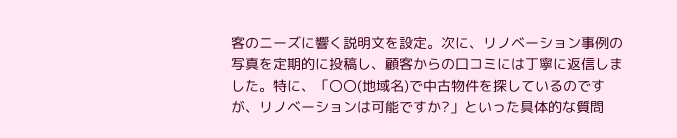客のニーズに響く説明文を設定。次に、リノベーション事例の写真を定期的に投稿し、顧客からの口コミには丁寧に返信しました。特に、「〇〇(地域名)で中古物件を探しているのですが、リノベーションは可能ですか?」といった具体的な質問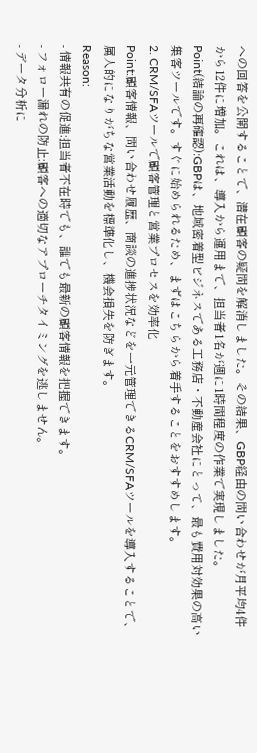への回答を公開することで、潜在顧客の疑問を解消しました。その結果、GBP経由の問い合わせが月平均4件から12件に増加。これは、導入から運用まで、担当者1名が週に1時間程度の作業で実現しました。
Point(結論の再確認):GBPは、地域密着型ビジネスである工務店・不動産会社にとって、最も費用対効果の高い集客ツールです。すぐに始められるため、まずはこちらから着手することをおすすめします。
2. CRM/SFAツールで顧客管理と営業プロセスを効率化
Point:顧客情報、問い合わせ履歴、商談の進捗状況などを一元管理できるCRM/SFAツールを導入することで、属人的になりがちな営業活動を標準化し、機会損失を防ぎます。
Reason:
- 情報共有の促進:担当者不在時でも、誰でも最新の顧客情報を把握できます。
- フォロー漏れの防止:顧客への適切なアプローチタイミングを逃しません。
- データ分析に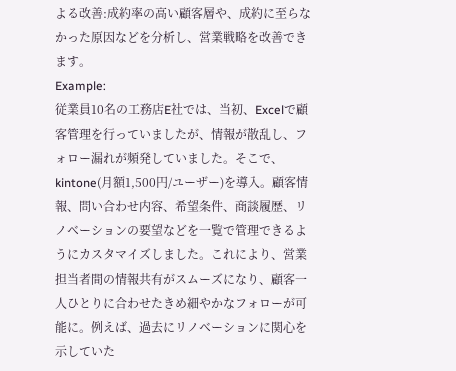よる改善:成約率の高い顧客層や、成約に至らなかった原因などを分析し、営業戦略を改善できます。
Example:
従業員10名の工務店E社では、当初、Excelで顧客管理を行っていましたが、情報が散乱し、フォロー漏れが頻発していました。そこで、kintone(月額1,500円/ユーザー)を導入。顧客情報、問い合わせ内容、希望条件、商談履歴、リノベーションの要望などを一覧で管理できるようにカスタマイズしました。これにより、営業担当者間の情報共有がスムーズになり、顧客一人ひとりに合わせたきめ細やかなフォローが可能に。例えば、過去にリノベーションに関心を示していた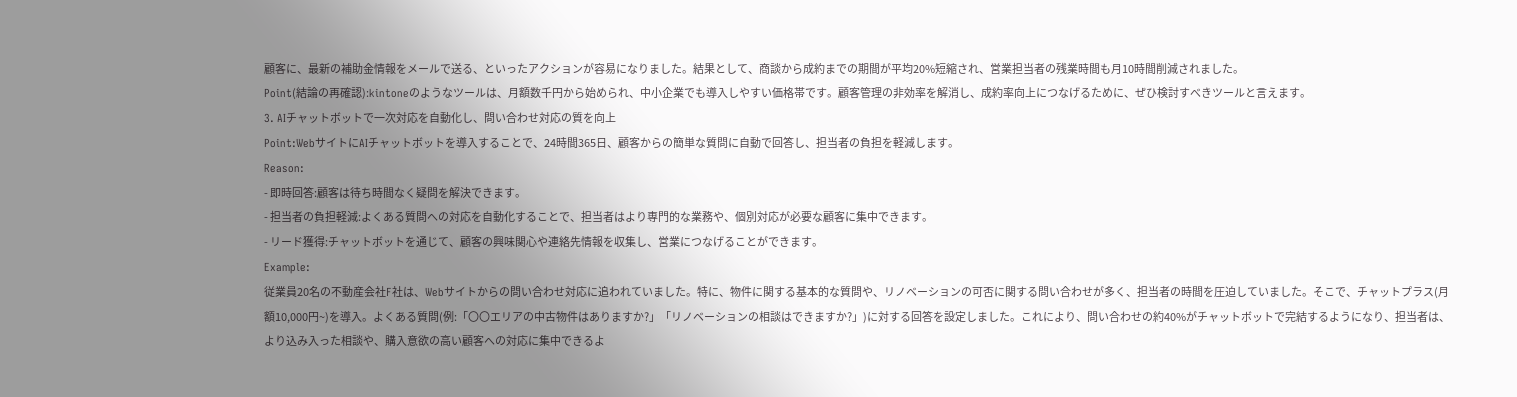顧客に、最新の補助金情報をメールで送る、といったアクションが容易になりました。結果として、商談から成約までの期間が平均20%短縮され、営業担当者の残業時間も月10時間削減されました。
Point(結論の再確認):kintoneのようなツールは、月額数千円から始められ、中小企業でも導入しやすい価格帯です。顧客管理の非効率を解消し、成約率向上につなげるために、ぜひ検討すべきツールと言えます。
3. AIチャットボットで一次対応を自動化し、問い合わせ対応の質を向上
Point:WebサイトにAIチャットボットを導入することで、24時間365日、顧客からの簡単な質問に自動で回答し、担当者の負担を軽減します。
Reason:
- 即時回答:顧客は待ち時間なく疑問を解決できます。
- 担当者の負担軽減:よくある質問への対応を自動化することで、担当者はより専門的な業務や、個別対応が必要な顧客に集中できます。
- リード獲得:チャットボットを通じて、顧客の興味関心や連絡先情報を収集し、営業につなげることができます。
Example:
従業員20名の不動産会社F社は、Webサイトからの問い合わせ対応に追われていました。特に、物件に関する基本的な質問や、リノベーションの可否に関する問い合わせが多く、担当者の時間を圧迫していました。そこで、チャットプラス(月額10,000円~)を導入。よくある質問(例:「〇〇エリアの中古物件はありますか?」「リノベーションの相談はできますか?」)に対する回答を設定しました。これにより、問い合わせの約40%がチャットボットで完結するようになり、担当者は、より込み入った相談や、購入意欲の高い顧客への対応に集中できるよ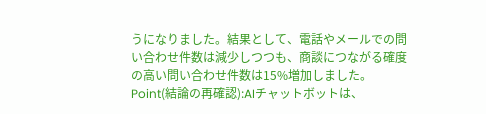うになりました。結果として、電話やメールでの問い合わせ件数は減少しつつも、商談につながる確度の高い問い合わせ件数は15%増加しました。
Point(結論の再確認):AIチャットボットは、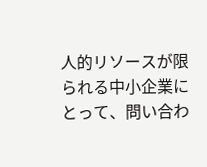人的リソースが限られる中小企業にとって、問い合わ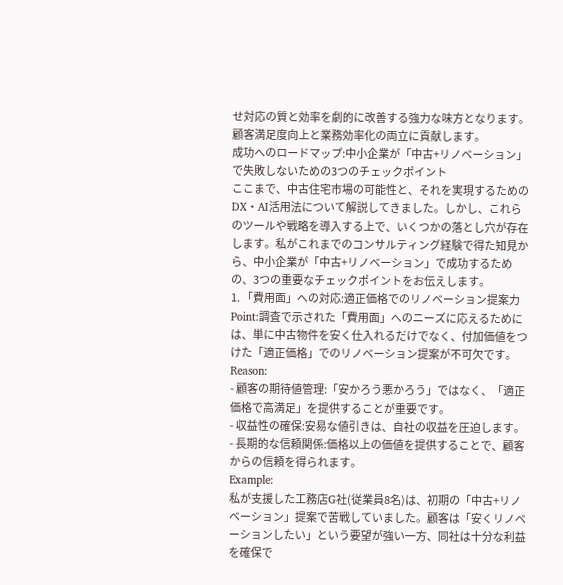せ対応の質と効率を劇的に改善する強力な味方となります。顧客満足度向上と業務効率化の両立に貢献します。
成功へのロードマップ:中小企業が「中古+リノベーション」で失敗しないための3つのチェックポイント
ここまで、中古住宅市場の可能性と、それを実現するためのDX・AI活用法について解説してきました。しかし、これらのツールや戦略を導入する上で、いくつかの落とし穴が存在します。私がこれまでのコンサルティング経験で得た知見から、中小企業が「中古+リノベーション」で成功するための、3つの重要なチェックポイントをお伝えします。
1. 「費用面」への対応:適正価格でのリノベーション提案力
Point:調査で示された「費用面」へのニーズに応えるためには、単に中古物件を安く仕入れるだけでなく、付加価値をつけた「適正価格」でのリノベーション提案が不可欠です。
Reason:
- 顧客の期待値管理:「安かろう悪かろう」ではなく、「適正価格で高満足」を提供することが重要です。
- 収益性の確保:安易な値引きは、自社の収益を圧迫します。
- 長期的な信頼関係:価格以上の価値を提供することで、顧客からの信頼を得られます。
Example:
私が支援した工務店G社(従業員8名)は、初期の「中古+リノベーション」提案で苦戦していました。顧客は「安くリノベーションしたい」という要望が強い一方、同社は十分な利益を確保で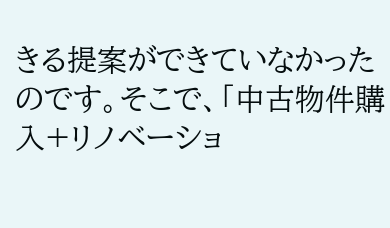きる提案ができていなかったのです。そこで、「中古物件購入+リノベーショ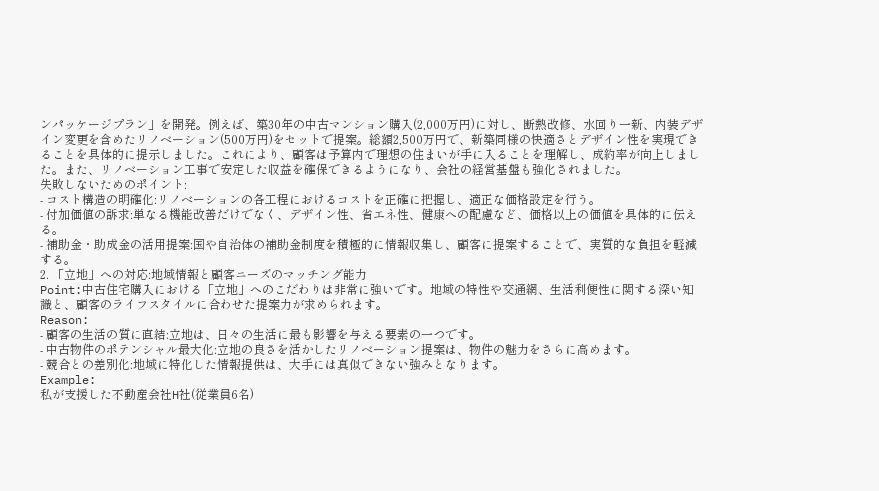ンパッケージプラン」を開発。例えば、築30年の中古マンション購入(2,000万円)に対し、断熱改修、水回り一新、内装デザイン変更を含めたリノベーション(500万円)をセットで提案。総額2,500万円で、新築同様の快適さとデザイン性を実現できることを具体的に提示しました。これにより、顧客は予算内で理想の住まいが手に入ることを理解し、成約率が向上しました。また、リノベーション工事で安定した収益を確保できるようになり、会社の経営基盤も強化されました。
失敗しないためのポイント:
- コスト構造の明確化:リノベーションの各工程におけるコストを正確に把握し、適正な価格設定を行う。
- 付加価値の訴求:単なる機能改善だけでなく、デザイン性、省エネ性、健康への配慮など、価格以上の価値を具体的に伝える。
- 補助金・助成金の活用提案:国や自治体の補助金制度を積極的に情報収集し、顧客に提案することで、実質的な負担を軽減する。
2. 「立地」への対応:地域情報と顧客ニーズのマッチング能力
Point:中古住宅購入における「立地」へのこだわりは非常に強いです。地域の特性や交通網、生活利便性に関する深い知識と、顧客のライフスタイルに合わせた提案力が求められます。
Reason:
- 顧客の生活の質に直結:立地は、日々の生活に最も影響を与える要素の一つです。
- 中古物件のポテンシャル最大化:立地の良さを活かしたリノベーション提案は、物件の魅力をさらに高めます。
- 競合との差別化:地域に特化した情報提供は、大手には真似できない強みとなります。
Example:
私が支援した不動産会社H社(従業員6名)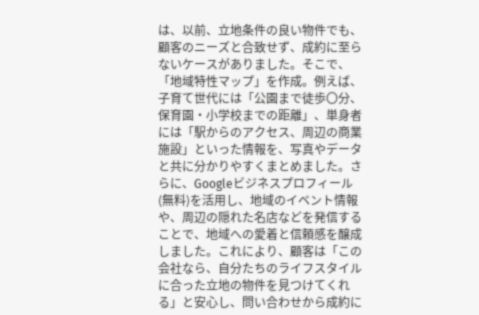は、以前、立地条件の良い物件でも、顧客のニーズと合致せず、成約に至らないケースがありました。そこで、「地域特性マップ」を作成。例えば、子育て世代には「公園まで徒歩〇分、保育園・小学校までの距離」、単身者には「駅からのアクセス、周辺の商業施設」といった情報を、写真やデータと共に分かりやすくまとめました。さらに、Googleビジネスプロフィール(無料)を活用し、地域のイベント情報や、周辺の隠れた名店などを発信することで、地域への愛着と信頼感を醸成しました。これにより、顧客は「この会社なら、自分たちのライフスタイルに合った立地の物件を見つけてくれる」と安心し、問い合わせから成約に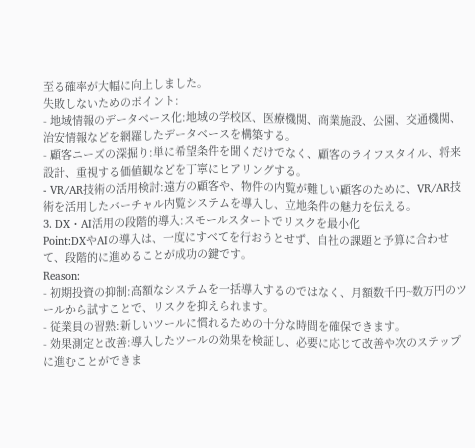至る確率が大幅に向上しました。
失敗しないためのポイント:
- 地域情報のデータベース化:地域の学校区、医療機関、商業施設、公園、交通機関、治安情報などを網羅したデータベースを構築する。
- 顧客ニーズの深掘り:単に希望条件を聞くだけでなく、顧客のライフスタイル、将来設計、重視する価値観などを丁寧にヒアリングする。
- VR/AR技術の活用検討:遠方の顧客や、物件の内覧が難しい顧客のために、VR/AR技術を活用したバーチャル内覧システムを導入し、立地条件の魅力を伝える。
3. DX・AI活用の段階的導入:スモールスタートでリスクを最小化
Point:DXやAIの導入は、一度にすべてを行おうとせず、自社の課題と予算に合わせて、段階的に進めることが成功の鍵です。
Reason:
- 初期投資の抑制:高額なシステムを一括導入するのではなく、月額数千円~数万円のツールから試すことで、リスクを抑えられます。
- 従業員の習熟:新しいツールに慣れるための十分な時間を確保できます。
- 効果測定と改善:導入したツールの効果を検証し、必要に応じて改善や次のステップに進むことができま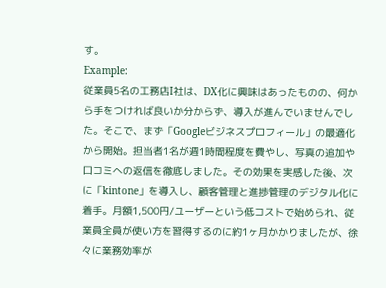す。
Example:
従業員5名の工務店I社は、DX化に興味はあったものの、何から手をつければ良いか分からず、導入が進んでいませんでした。そこで、まず「Googleビジネスプロフィール」の最適化から開始。担当者1名が週1時間程度を費やし、写真の追加や口コミへの返信を徹底しました。その効果を実感した後、次に「kintone」を導入し、顧客管理と進捗管理のデジタル化に着手。月額1,500円/ユーザーという低コストで始められ、従業員全員が使い方を習得するのに約1ヶ月かかりましたが、徐々に業務効率が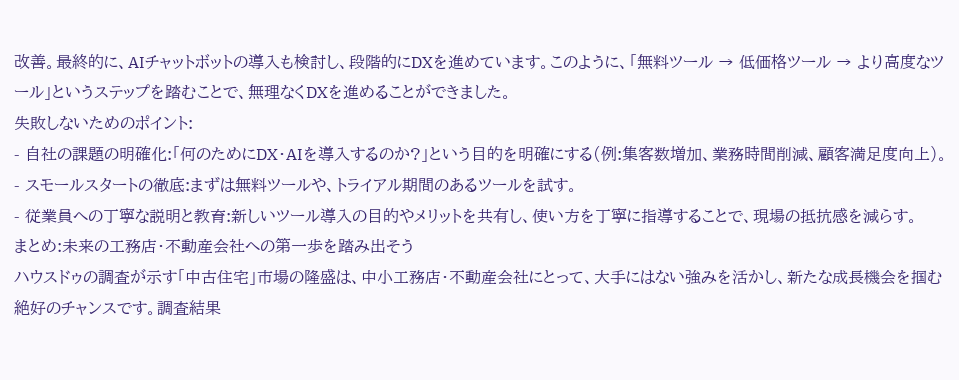改善。最終的に、AIチャットボットの導入も検討し、段階的にDXを進めています。このように、「無料ツール → 低価格ツール → より高度なツール」というステップを踏むことで、無理なくDXを進めることができました。
失敗しないためのポイント:
- 自社の課題の明確化:「何のためにDX・AIを導入するのか?」という目的を明確にする(例:集客数増加、業務時間削減、顧客満足度向上)。
- スモールスタートの徹底:まずは無料ツールや、トライアル期間のあるツールを試す。
- 従業員への丁寧な説明と教育:新しいツール導入の目的やメリットを共有し、使い方を丁寧に指導することで、現場の抵抗感を減らす。
まとめ:未来の工務店・不動産会社への第一歩を踏み出そう
ハウスドゥの調査が示す「中古住宅」市場の隆盛は、中小工務店・不動産会社にとって、大手にはない強みを活かし、新たな成長機会を掴む絶好のチャンスです。調査結果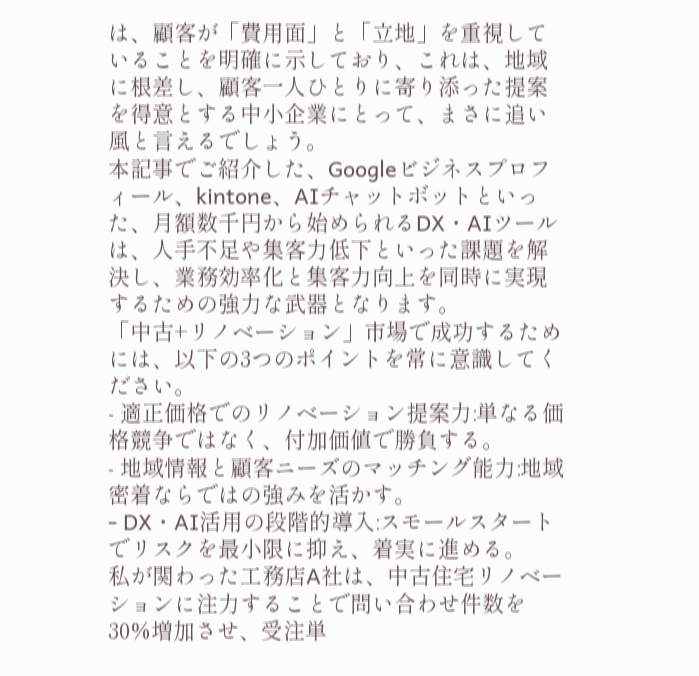は、顧客が「費用面」と「立地」を重視していることを明確に示しており、これは、地域に根差し、顧客一人ひとりに寄り添った提案を得意とする中小企業にとって、まさに追い風と言えるでしょう。
本記事でご紹介した、Googleビジネスプロフィール、kintone、AIチャットボットといった、月額数千円から始められるDX・AIツールは、人手不足や集客力低下といった課題を解決し、業務効率化と集客力向上を同時に実現するための強力な武器となります。
「中古+リノベーション」市場で成功するためには、以下の3つのポイントを常に意識してください。
- 適正価格でのリノベーション提案力:単なる価格競争ではなく、付加価値で勝負する。
- 地域情報と顧客ニーズのマッチング能力:地域密着ならではの強みを活かす。
- DX・AI活用の段階的導入:スモールスタートでリスクを最小限に抑え、着実に進める。
私が関わった工務店A社は、中古住宅リノベーションに注力することで問い合わせ件数を30%増加させ、受注単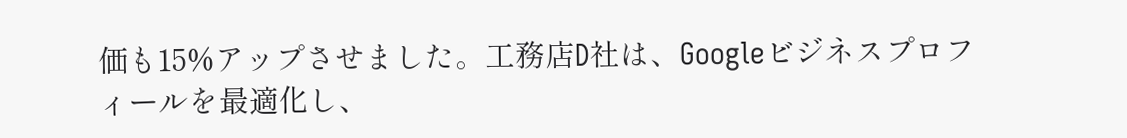価も15%アップさせました。工務店D社は、Googleビジネスプロフィールを最適化し、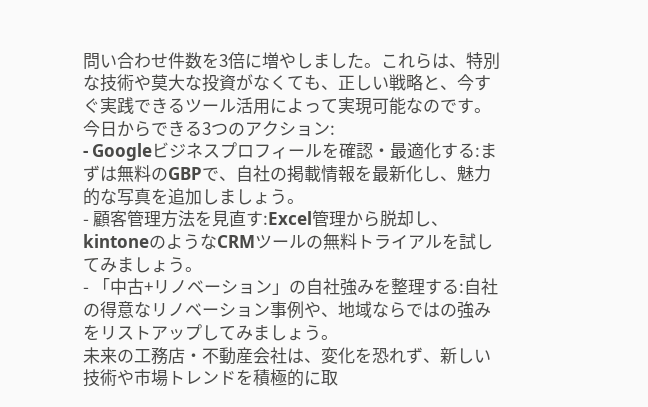問い合わせ件数を3倍に増やしました。これらは、特別な技術や莫大な投資がなくても、正しい戦略と、今すぐ実践できるツール活用によって実現可能なのです。
今日からできる3つのアクション:
- Googleビジネスプロフィールを確認・最適化する:まずは無料のGBPで、自社の掲載情報を最新化し、魅力的な写真を追加しましょう。
- 顧客管理方法を見直す:Excel管理から脱却し、kintoneのようなCRMツールの無料トライアルを試してみましょう。
- 「中古+リノベーション」の自社強みを整理する:自社の得意なリノベーション事例や、地域ならではの強みをリストアップしてみましょう。
未来の工務店・不動産会社は、変化を恐れず、新しい技術や市場トレンドを積極的に取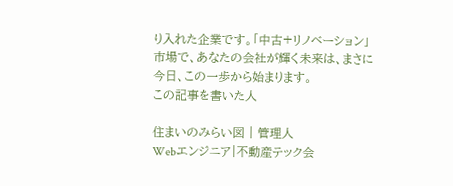り入れた企業です。「中古+リノベーション」市場で、あなたの会社が輝く未来は、まさに今日、この一歩から始まります。
この記事を書いた人

住まいのみらい図 | 管理人
Webエンジニア|不動産テック会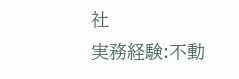社
実務経験:不動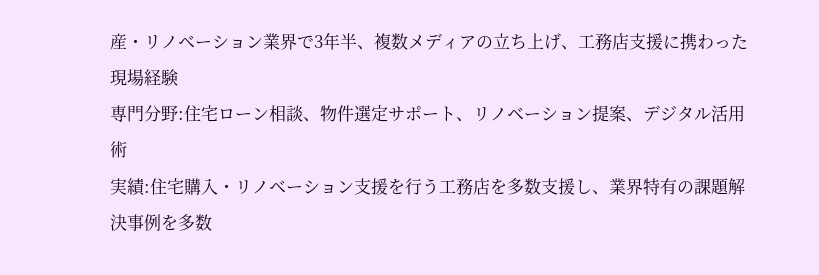産・リノベーション業界で3年半、複数メディアの立ち上げ、工務店支援に携わった現場経験
専門分野:住宅ローン相談、物件選定サポート、リノベーション提案、デジタル活用術
実績:住宅購入・リノベーション支援を行う工務店を多数支援し、業界特有の課題解決事例を多数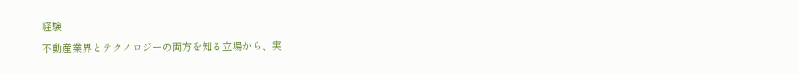経験
不動産業界とテクノロジーの両方を知る立場から、実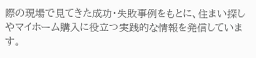際の現場で見てきた成功・失敗事例をもとに、住まい探しやマイホーム購入に役立つ実践的な情報を発信しています。